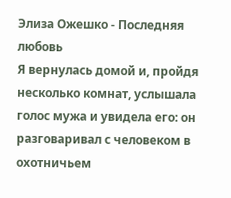Элиза Ожешко - Последняя любовь
Я вернулась домой и, пройдя несколько комнат, услышала голос мужа и увидела его: он разговаривал с человеком в охотничьем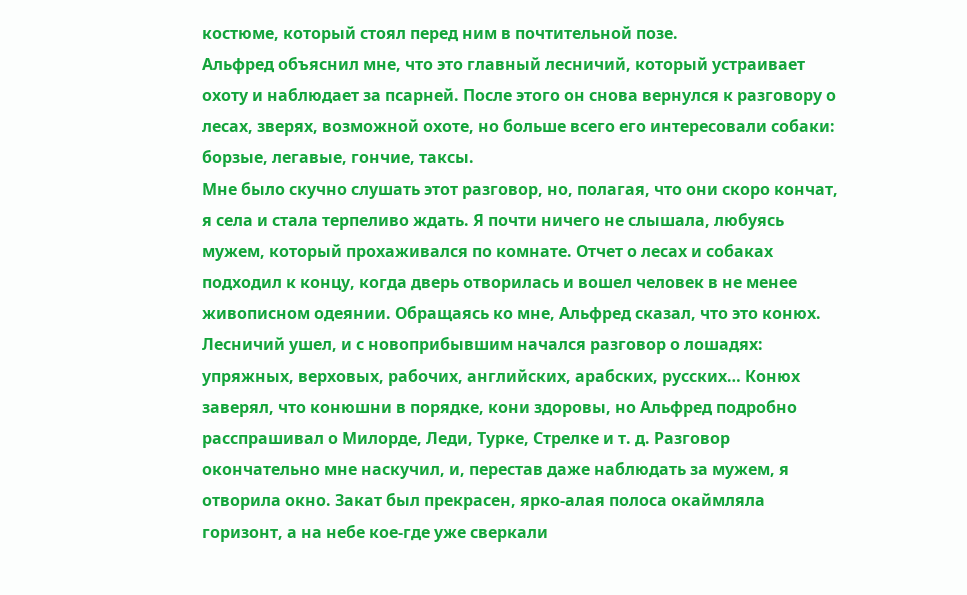костюме, который стоял перед ним в почтительной позе.
Альфред объяснил мне, что это главный лесничий, который устраивает охоту и наблюдает за псарней. После этого он снова вернулся к разговору о лесах, зверях, возможной охоте, но больше всего его интересовали собаки: борзые, легавые, гончие, таксы.
Мне было скучно слушать этот разговор, но, полагая, что они скоро кончат, я села и стала терпеливо ждать. Я почти ничего не слышала, любуясь мужем, который прохаживался по комнате. Отчет о лесах и собаках подходил к концу, когда дверь отворилась и вошел человек в не менее живописном одеянии. Обращаясь ко мне, Альфред сказал, что это конюх. Лесничий ушел, и с новоприбывшим начался разговор о лошадях: упряжных, верховых, рабочих, английских, арабских, русских… Конюх заверял, что конюшни в порядке, кони здоровы, но Альфред подробно расспрашивал о Милорде, Леди, Турке, Стрелке и т. д. Разговор окончательно мне наскучил, и, перестав даже наблюдать за мужем, я отворила окно. Закат был прекрасен, ярко-алая полоса окаймляла горизонт, а на небе кое-где уже сверкали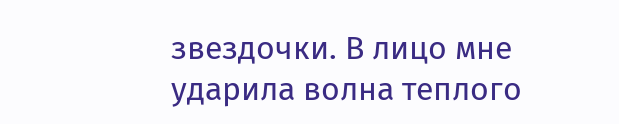звездочки. В лицо мне ударила волна теплого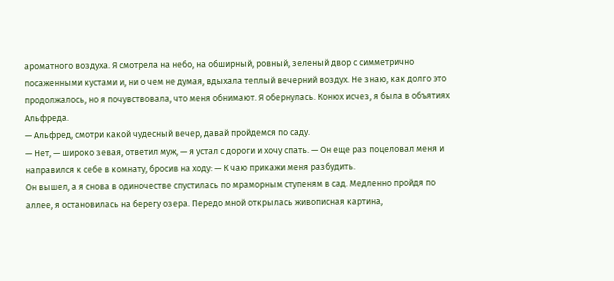ароматного воздуха. Я смотрела на небо, на обширный, ровный, зеленый двор с симметрично посаженными кустами и, ни о чем не думая, вдыхала теплый вечерний воздух. Не знаю, как долго это продолжалось, но я почувствовала, что меня обнимают. Я обернулась. Конюх исчез, я была в объятиях Альфреда.
— Альфред, смотри какой чудесный вечер, давай пройдемся по саду.
— Нет, — широко зевая, ответил муж, — я устал с дороги и хочу спать. — Он еще раз поцеловал меня и направился к себе в комнату, бросив на ходу: — К чаю прикажи меня разбудить.
Он вышел, а я снова в одиночестве спустилась по мраморным ступеням в сад. Медленно пройдя по аллее, я остановилась на берегу озера. Передо мной открылась живописная картина,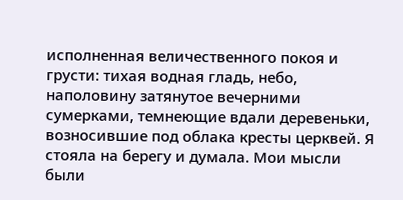исполненная величественного покоя и грусти: тихая водная гладь, небо, наполовину затянутое вечерними сумерками, темнеющие вдали деревеньки, возносившие под облака кресты церквей. Я стояла на берегу и думала. Мои мысли были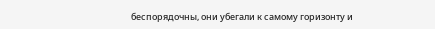беспорядочны, они убегали к самому горизонту и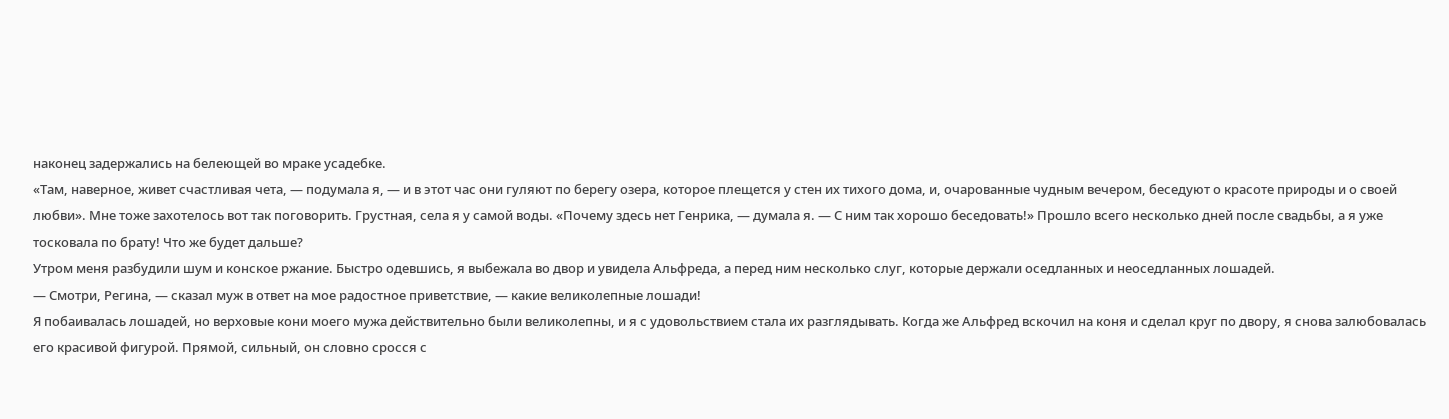наконец задержались на белеющей во мраке усадебке.
«Там, наверное, живет счастливая чета, — подумала я, — и в этот час они гуляют по берегу озера, которое плещется у стен их тихого дома, и, очарованные чудным вечером, беседуют о красоте природы и о своей любви». Мне тоже захотелось вот так поговорить. Грустная, села я у самой воды. «Почему здесь нет Генрика, — думала я. — С ним так хорошо беседовать!» Прошло всего несколько дней после свадьбы, а я уже тосковала по брату! Что же будет дальше?
Утром меня разбудили шум и конское ржание. Быстро одевшись, я выбежала во двор и увидела Альфреда, а перед ним несколько слуг, которые держали оседланных и неоседланных лошадей.
— Смотри, Регина, — сказал муж в ответ на мое радостное приветствие, — какие великолепные лошади!
Я побаивалась лошадей, но верховые кони моего мужа действительно были великолепны, и я с удовольствием стала их разглядывать. Когда же Альфред вскочил на коня и сделал круг по двору, я снова залюбовалась его красивой фигурой. Прямой, сильный, он словно сросся с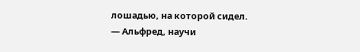лошадью, на которой сидел.
— Альфред, научи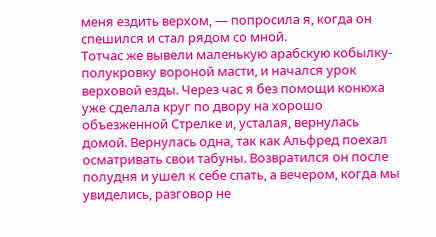меня ездить верхом, — попросила я, когда он спешился и стал рядом со мной.
Тотчас же вывели маленькую арабскую кобылку-полукровку вороной масти, и начался урок верховой езды. Через час я без помощи конюха уже сделала круг по двору на хорошо объезженной Стрелке и, усталая, вернулась домой. Вернулась одна, так как Альфред поехал осматривать свои табуны. Возвратился он после полудня и ушел к себе спать, а вечером, когда мы увиделись, разговор не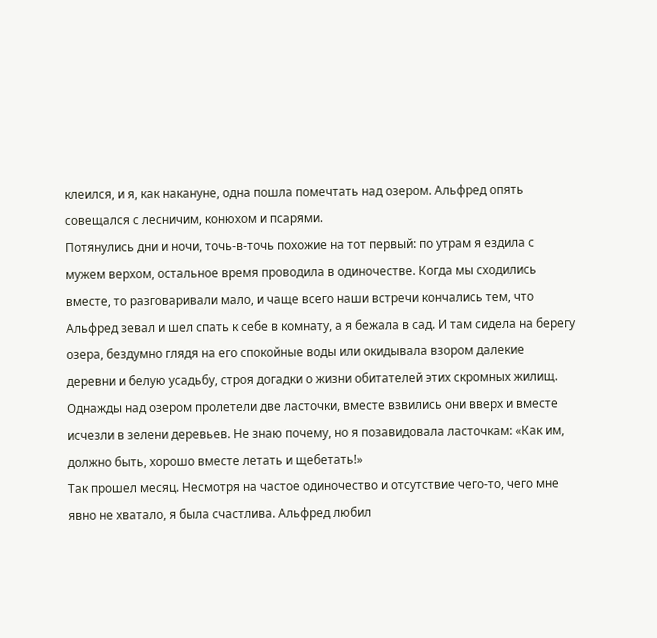клеился, и я, как накануне, одна пошла помечтать над озером. Альфред опять совещался с лесничим, конюхом и псарями.
Потянулись дни и ночи, точь-в-точь похожие на тот первый: по утрам я ездила с мужем верхом, остальное время проводила в одиночестве. Когда мы сходились вместе, то разговаривали мало, и чаще всего наши встречи кончались тем, что Альфред зевал и шел спать к себе в комнату, а я бежала в сад. И там сидела на берегу озера, бездумно глядя на его спокойные воды или окидывала взором далекие деревни и белую усадьбу, строя догадки о жизни обитателей этих скромных жилищ.
Однажды над озером пролетели две ласточки, вместе взвились они вверх и вместе исчезли в зелени деревьев. Не знаю почему, но я позавидовала ласточкам: «Как им, должно быть, хорошо вместе летать и щебетать!»
Так прошел месяц. Несмотря на частое одиночество и отсутствие чего-то, чего мне явно не хватало, я была счастлива. Альфред любил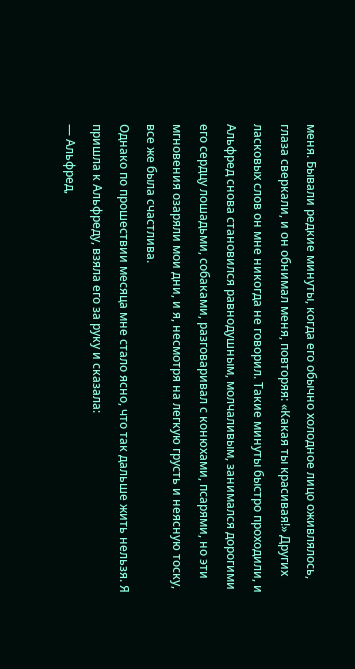меня. Бывали редкие минуты, когда его обычно холодное лицо оживлялось, глаза сверкали, и он обнимал меня, повторяя: «Какая ты красивая!» Других ласковых слов он мне никогда не говорил. Такие минуты быстро проходили, и Альфред снова становился равнодушным, молчаливым, занимался дорогими его сердцу лошадьми, собаками, разговаривал с конюхами, псарями, но эти мгновения озаряли мои дни, и я, несмотря на легкую грусть и неясную тоску, все же была счастлива.
Однако по прошествии месяца мне стало ясно, что так дальше жить нельзя. Я пришла к Альфреду, взяла его за руку и сказала:
— Альфред,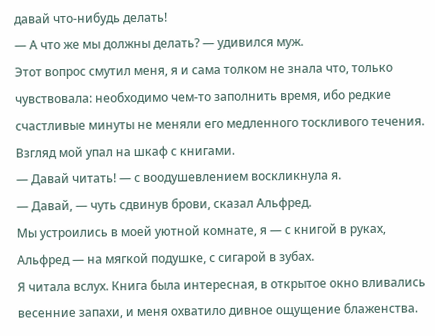давай что-нибудь делать!
— А что же мы должны делать? — удивился муж.
Этот вопрос смутил меня, я и сама толком не знала что, только чувствовала: необходимо чем-то заполнить время, ибо редкие счастливые минуты не меняли его медленного тоскливого течения. Взгляд мой упал на шкаф с книгами.
— Давай читать! — с воодушевлением воскликнула я.
— Давай, — чуть сдвинув брови, сказал Альфред.
Мы устроились в моей уютной комнате, я — с книгой в руках, Альфред — на мягкой подушке, с сигарой в зубах.
Я читала вслух. Книга была интересная, в открытое окно вливались весенние запахи, и меня охватило дивное ощущение блаженства.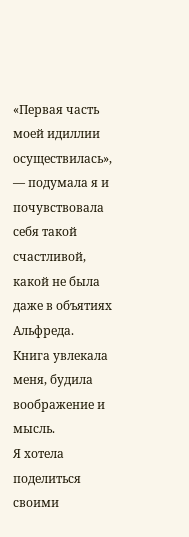«Первая часть моей идиллии осуществилась», — подумала я и почувствовала себя такой счастливой, какой не была даже в объятиях Альфреда. Книга увлекала меня, будила воображение и мысль.
Я хотела поделиться своими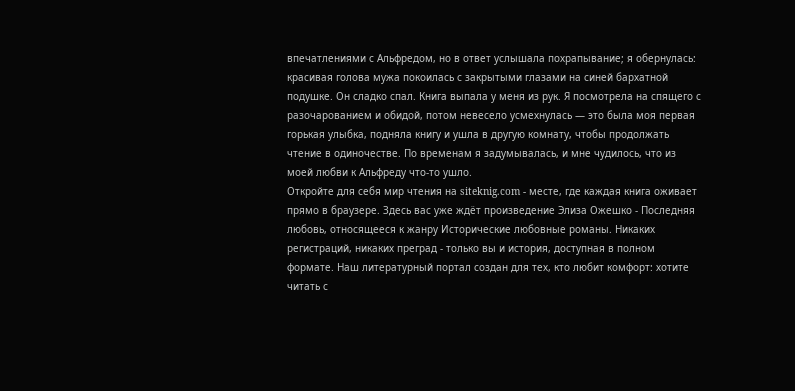впечатлениями с Альфредом, но в ответ услышала похрапывание; я обернулась: красивая голова мужа покоилась с закрытыми глазами на синей бархатной подушке. Он сладко спал. Книга выпала у меня из рук. Я посмотрела на спящего с разочарованием и обидой, потом невесело усмехнулась — это была моя первая горькая улыбка, подняла книгу и ушла в другую комнату, чтобы продолжать чтение в одиночестве. По временам я задумывалась, и мне чудилось, что из моей любви к Альфреду что-то ушло.
Откройте для себя мир чтения на siteknig.com - месте, где каждая книга оживает прямо в браузере. Здесь вас уже ждёт произведение Элиза Ожешко - Последняя любовь, относящееся к жанру Исторические любовные романы. Никаких регистраций, никаких преград - только вы и история, доступная в полном формате. Наш литературный портал создан для тех, кто любит комфорт: хотите читать с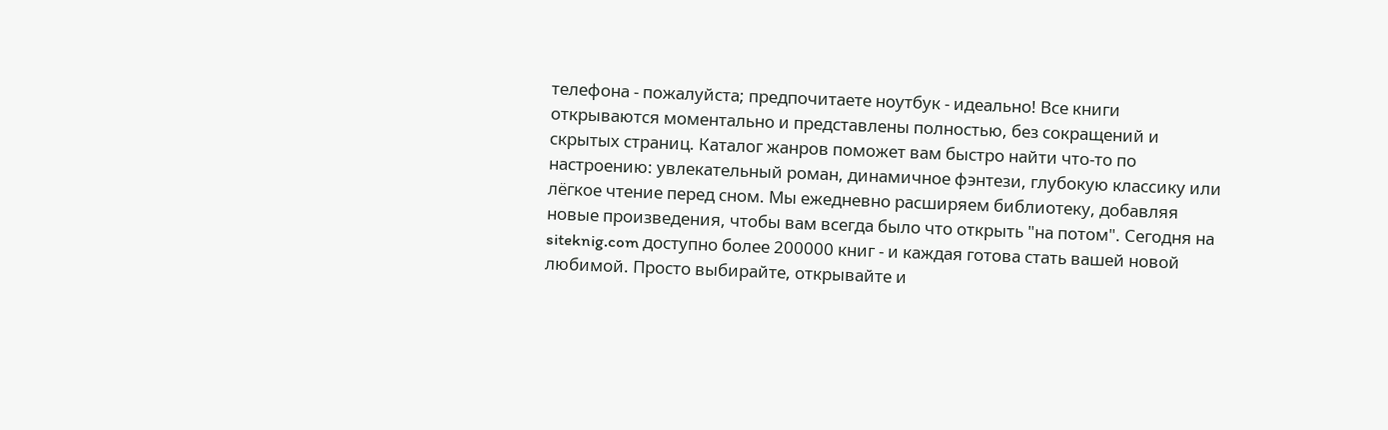телефона - пожалуйста; предпочитаете ноутбук - идеально! Все книги открываются моментально и представлены полностью, без сокращений и скрытых страниц. Каталог жанров поможет вам быстро найти что-то по настроению: увлекательный роман, динамичное фэнтези, глубокую классику или лёгкое чтение перед сном. Мы ежедневно расширяем библиотеку, добавляя новые произведения, чтобы вам всегда было что открыть "на потом". Сегодня на siteknig.com доступно более 200000 книг - и каждая готова стать вашей новой любимой. Просто выбирайте, открывайте и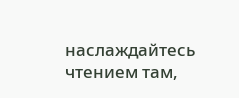наслаждайтесь чтением там,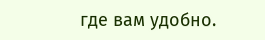где вам удобно.